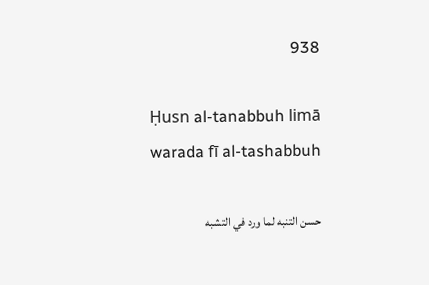938

Ḥusn al-tanabbuh limā warada fī al-tashabbuh

حسن التنبه لما ورد في التشبه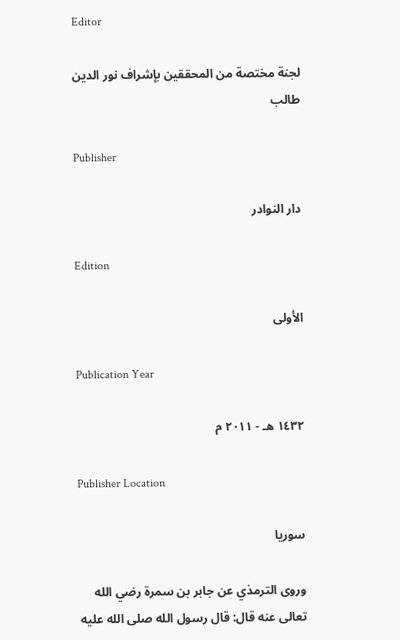Editor

لجنة مختصة من المحققين بإشراف نور الدين طالب

Publisher

دار النوادر

Edition

الأولى

Publication Year

١٤٣٢ هـ - ٢٠١١ م

Publisher Location

سوريا

وروى الترمذي عن جابر بن سمرة رضي الله تعالى عنه قال: قال رسول الله صلى الله عليه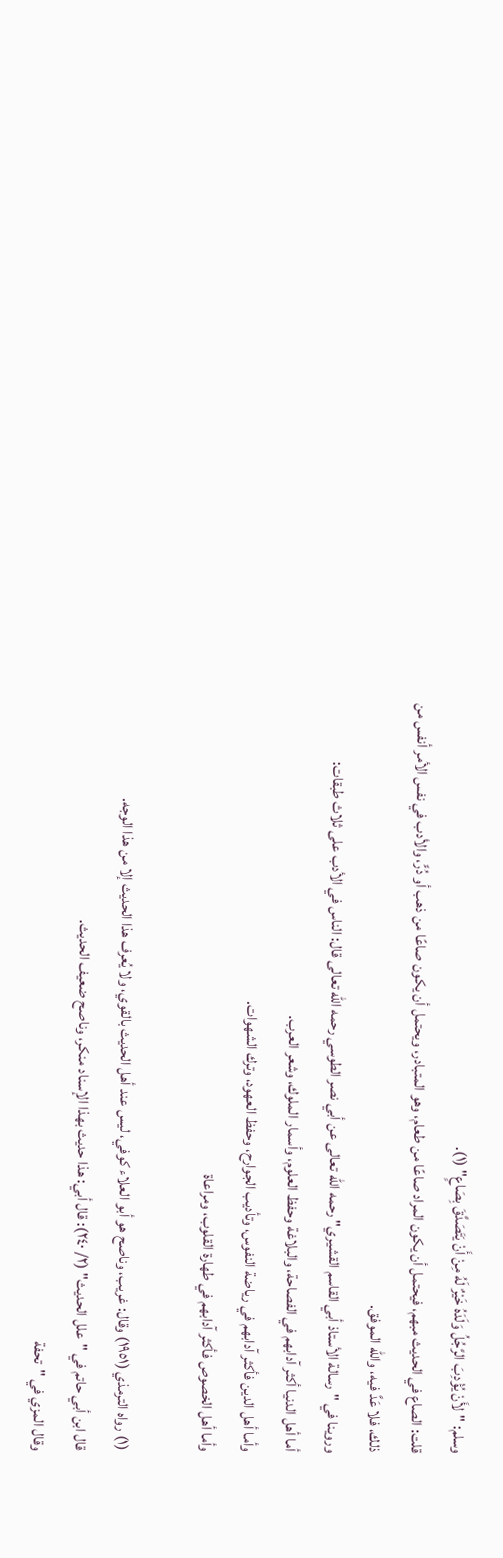وسلم: "لأَنْ يُؤْدِبَ الرَّجُلُ وَلَدَهُ خَيْرٌ لَهُ مِنْ أَنْ يَتَصَدَّقَ بِصَاعٍ" (١).
قلت: الصاع في الحديث مبهم، فيحتمل أن يكون المراد صاعًا من طعام، وهو المتبادر، ويحتمل أن يكون صاعًا من ذهب أو دُرٍّ، والأدب في نفس الأمر أنفس من ذلك، فلا عَدَّ فيه، والله الموفق.
وروينا في "رسالة الأستاذ أبي القاسم القشيري" رحمه الله تعالى عن أبي نصر الطوسي رحمه الله تعالى قال: الناس في الأدب على ثلاث طبقات:
أما أهل الدنيا أكثر آدابهم في الفصاحة، والبلاغة وحفظ العلوم، وأسمار الملوك، وشعر العرب.
وأما أهل الدين فأكثر آدابهم في رياضة النفوس، وتأديب الجوارح، وحفظ العهود، وترك الشهوات.
وأما أهل الخصوص فأكثر آدابهم في طهارة القلوب، ومراعاة

(١) رواه الترمذي (١٩٥١) وقال: غريب، وناصح هو أبو العلاء كوفي، ليس عند أهل الحديث بالقوي، ولا يُعرف هذا الحديث إلا من هذا الوجه.
قال ابن أبي حاتم في "علل الحديث" (٢/ ٢٤٠): قال أبي: هذا حديث بهذا الإسناد منكر، وناصح ضعيف الحديث.
وقال المزي في "تحفة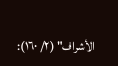الأشراف" (٢/ ١٦٠):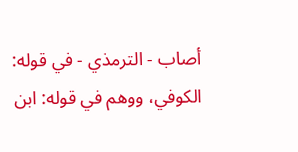أصاب - الترمذي - في قوله: الكوفي، ووهم في قوله: ابن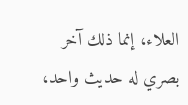العلاء، إنما ذلك آخر بصري له حديث واحد،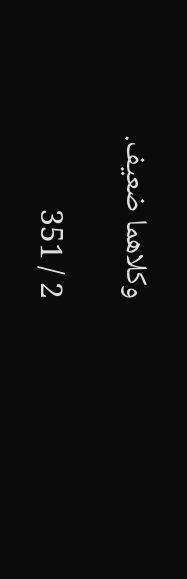وكلاهما ضعيف.

2 / 351